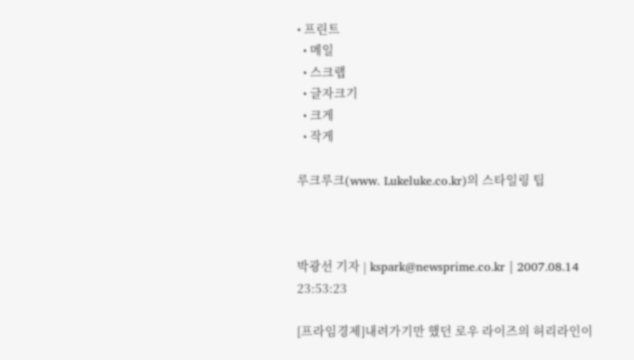• 프린트
  • 메일
  • 스크랩
  • 글자크기
  • 크게
  • 작게

루크루크(www. Lukeluke.co.kr)의 스타일링 팁



박광선 기자 | kspark@newsprime.co.kr | 2007.08.14 23:53:23

[프라임경제]내려가기만 했던 로우 라이즈의 허리라인이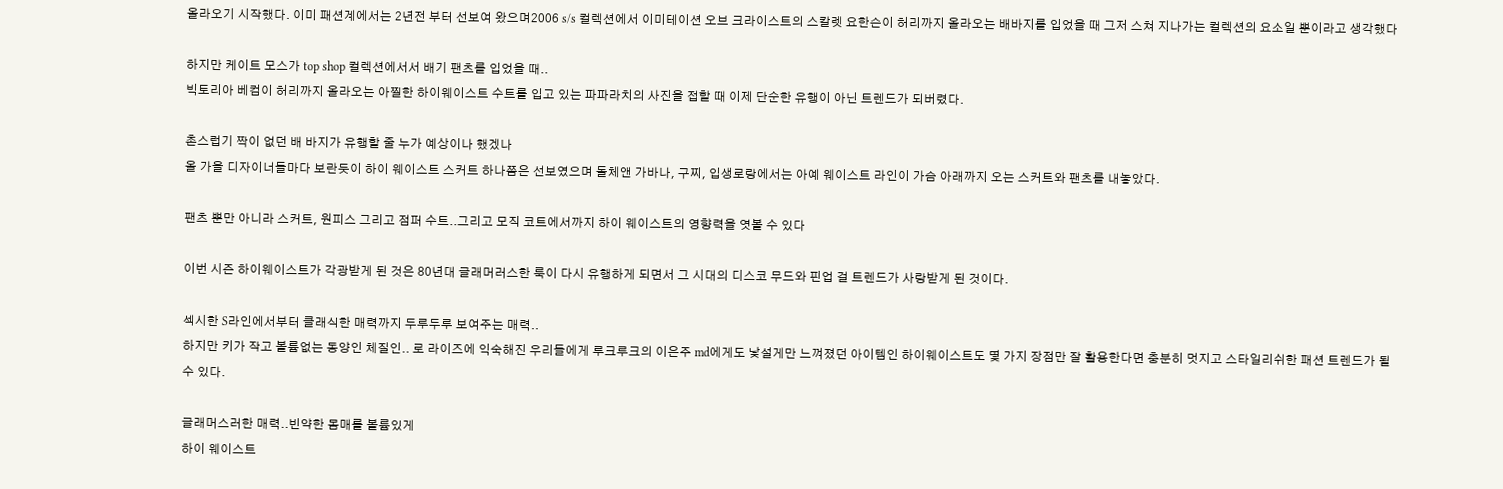올라오기 시작했다. 이미 패션계에서는 2년전 부터 선보여 왔으며2006 s/s 컬렉션에서 이미테이션 오브 크라이스트의 스칼렛 요한슨이 허리까지 올라오는 배바지를 입었을 때 그저 스쳐 지나가는 컬렉션의 요소일 뿐이라고 생각했다

하지만 케이트 모스가 top shop 컬렉션에서서 배기 팬츠를 입었을 때..
빅토리아 베컴이 허리까지 올라오는 아찔한 하이웨이스트 수트를 입고 있는 파파라치의 사진을 접할 때 이제 단순한 유행이 아닌 트렌드가 되버렸다.

촌스럽기 짝이 없던 배 바지가 유행할 줄 누가 예상이나 했겠나
올 가을 디자이너들마다 보란듯이 하이 웨이스트 스커트 하나쯤은 선보였으며 돌체앤 가바나, 구찌, 입생로랑에서는 아예 웨이스트 라인이 가슴 아래까지 오는 스커트와 팬츠를 내놓았다.

팬츠 뿐만 아니라 스커트, 원피스 그리고 점퍼 수트..그리고 모직 코트에서까지 하이 웨이스트의 영향력을 엿볼 수 있다

이번 시즌 하이웨이스트가 각광받게 된 것은 80년대 글래머러스한 룩이 다시 유행하게 되면서 그 시대의 디스코 무드와 핀업 걸 트렌드가 사랑받게 된 것이다.

섹시한 S라인에서부터 클래식한 매력까지 두루두루 보여주는 매력..
하지만 키가 작고 볼륨없는 동양인 체질인.. 로 라이즈에 익숙해진 우리들에게 루크루크의 이은주 md에게도 낯설게만 느껴졌던 아이템인 하이웨이스트도 몇 가지 장점만 잘 활용한다면 충분히 멋지고 스타일리쉬한 패션 트렌드가 될 수 있다.

글래머스러한 매력..빈약한 몸매를 볼륨있게
하이 웨이스트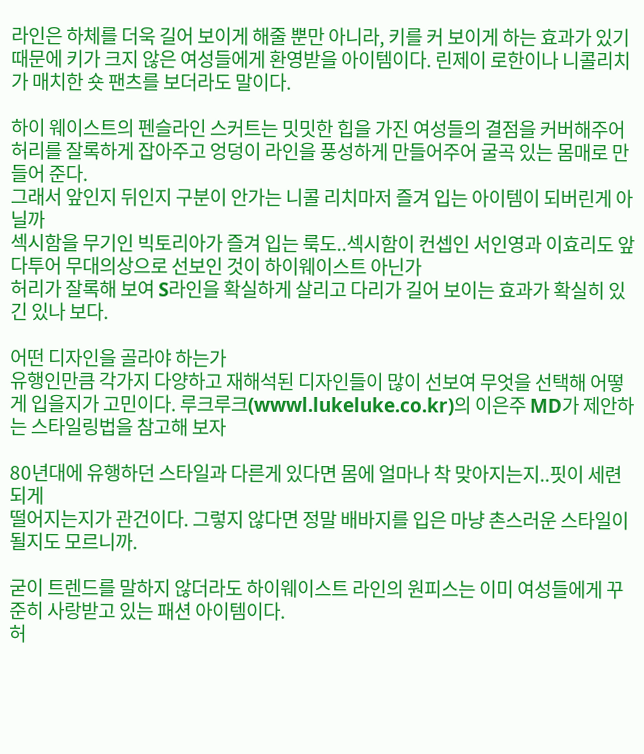라인은 하체를 더욱 길어 보이게 해줄 뿐만 아니라, 키를 커 보이게 하는 효과가 있기 때문에 키가 크지 않은 여성들에게 환영받을 아이템이다. 린제이 로한이나 니콜리치가 매치한 숏 팬츠를 보더라도 말이다.

하이 웨이스트의 펜슬라인 스커트는 밋밋한 힙을 가진 여성들의 결점을 커버해주어 허리를 잘록하게 잡아주고 엉덩이 라인을 풍성하게 만들어주어 굴곡 있는 몸매로 만들어 준다.
그래서 앞인지 뒤인지 구분이 안가는 니콜 리치마저 즐겨 입는 아이템이 되버린게 아닐까
섹시함을 무기인 빅토리아가 즐겨 입는 룩도..섹시함이 컨셉인 서인영과 이효리도 앞 다투어 무대의상으로 선보인 것이 하이웨이스트 아닌가
허리가 잘록해 보여 S라인을 확실하게 살리고 다리가 길어 보이는 효과가 확실히 있긴 있나 보다.

어떤 디자인을 골라야 하는가
유행인만큼 각가지 다양하고 재해석된 디자인들이 많이 선보여 무엇을 선택해 어떻게 입을지가 고민이다. 루크루크(wwwl.lukeluke.co.kr)의 이은주 MD가 제안하는 스타일링법을 참고해 보자

80년대에 유행하던 스타일과 다른게 있다면 몸에 얼마나 착 맞아지는지..핏이 세련되게
떨어지는지가 관건이다. 그렇지 않다면 정말 배바지를 입은 마냥 촌스러운 스타일이 될지도 모르니까.

굳이 트렌드를 말하지 않더라도 하이웨이스트 라인의 원피스는 이미 여성들에게 꾸준히 사랑받고 있는 패션 아이템이다.
허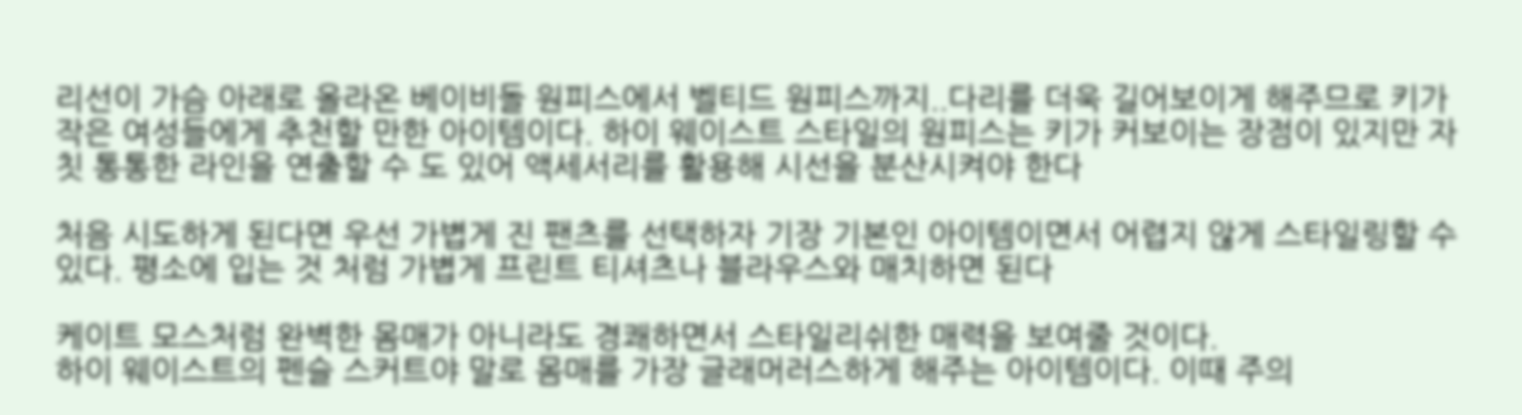리선이 가슴 아래로 올라온 베이비돌 원피스에서 벨티드 원피스까지..다리를 더욱 길어보이게 해주므로 키가 작은 여성들에게 추천할 만한 아이템이다. 하이 웨이스트 스타일의 원피스는 키가 커보이는 장점이 있지만 자칫 통통한 라인을 연출할 수 도 있어 액세서리를 활용해 시선을 분산시켜야 한다

처음 시도하게 된다면 우선 가볍게 진 팬츠를 선택하자 기장 기본인 아이템이면서 어렵지 않게 스타일링할 수 있다. 평소에 입는 것 처럼 가볍게 프린트 티셔츠나 블라우스와 매치하면 된다

케이트 모스처럼 완벽한 몸매가 아니라도 경쾌하면서 스타일리쉬한 매력을 보여줄 것이다.
하이 웨이스트의 펜슬 스커트야 말로 몸매를 가장 글래머러스하게 해주는 아이템이다. 이때 주의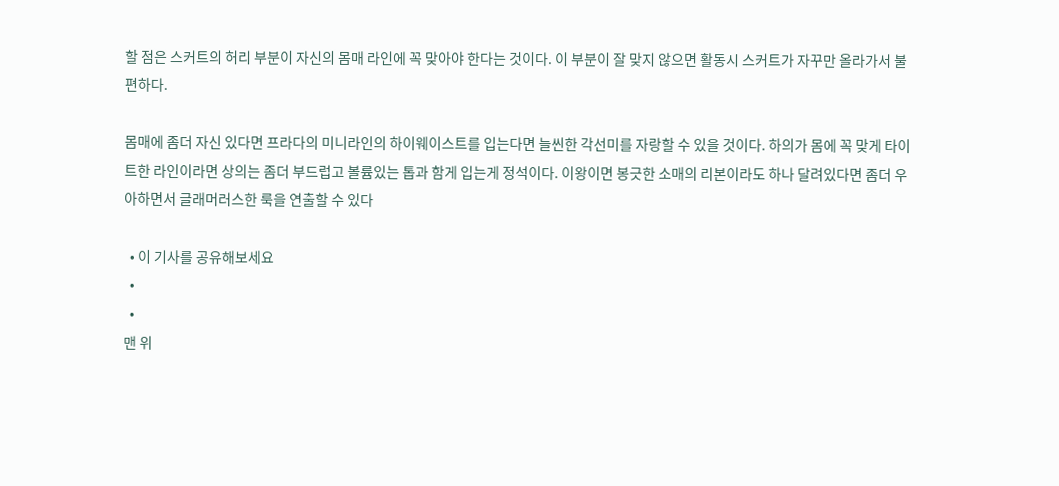할 점은 스커트의 허리 부분이 자신의 몸매 라인에 꼭 맞아야 한다는 것이다. 이 부분이 잘 맞지 않으면 활동시 스커트가 자꾸만 올라가서 불편하다.

몸매에 좀더 자신 있다면 프라다의 미니라인의 하이웨이스트를 입는다면 늘씬한 각선미를 자랑할 수 있을 것이다. 하의가 몸에 꼭 맞게 타이트한 라인이라면 상의는 좀더 부드럽고 볼륨있는 톱과 함게 입는게 정석이다. 이왕이면 봉긋한 소매의 리본이라도 하나 달려있다면 좀더 우아하면서 글래머러스한 룩을 연출할 수 있다

  • 이 기사를 공유해보세요
  •
  •
맨 위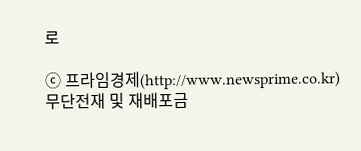로

ⓒ 프라임경제(http://www.newsprime.co.kr) 무단전재 및 재배포금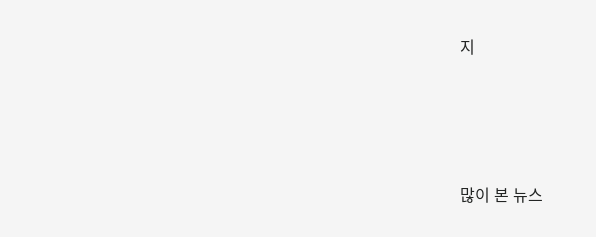지






많이 본 뉴스